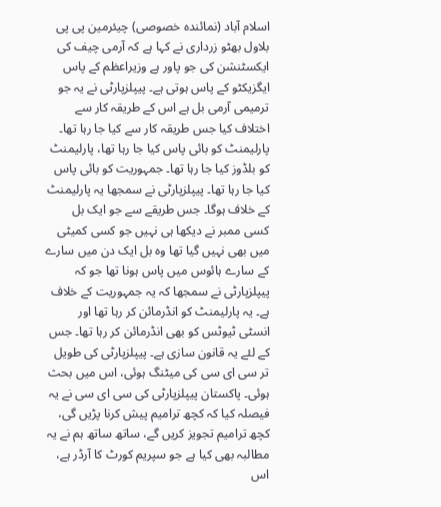اسلام آباد (نمائندہ خصوصی) چیئرمین پی پی بلاول بھٹو زرداری نے کہا ہے کہ آرمی چیف کی ایکسٹنشن کی جو پاور ہے وزیراعظم کے پاس ایگزیکٹو کے پاس ہوتی ہے۔ پیپلزپارٹی نے یہ جو ترمیمی آرمی بل ہے اس کے طریقہ کار سے اختلاف کیا جس طریقہ کار سے کیا جا رہا تھا۔ پارلیمنٹ کو بائی پاس کیا جا رہا تھا، پارلیمنٹ کو بلڈوز کیا جا رہا تھا۔ جمہوریت کو بائی پاس کیا جا رہا تھا۔ پیپلزپارٹی نے سمجھا یہ پارلیمنٹ کے خلاف ہوگا۔ جس طریقے سے جو ایک بل کسی ممبر نے دیکھا ہی نہیں جو کسی کمیٹی میں بھی نہیں گیا تھا وہ بل ایک دن میں سارے کے سارے ہائوس میں پاس ہونا تھا جو کہ پیپلزپارٹی نے سمجھا کہ یہ جمہوریت کے خلاف ہے۔ یہ پارلیمنٹ کو انڈرمائن کر رہا تھا اور انسٹی ٹیوٹس کو بھی انڈرمائن کر رہا تھا۔ جس کے لئے یہ قانون سازی ہے۔ پیپلزپارٹی کی طویل تر سی ای سی کی میٹنگ ہوئی، اس میں بحث ہوئی۔ پاکستان پیپلزپارٹی کی سی ای سی نے یہ فیصلہ کیا کہ کچھ ترامیم پیش کرنا پڑیں گی، کچھ ترامیم تجویز کریں گے، ساتھ ساتھ ہم نے یہ مطالبہ بھی کیا ہے جو سپریم کورٹ کا آرڈر ہے، اس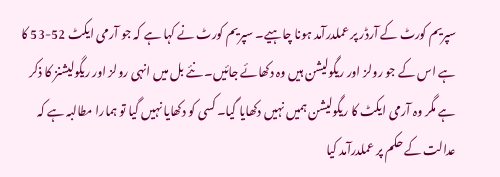سپریم کورٹ کے آرڈر پر عملدرآمد ہونا چاہیے۔ سپریم کورٹ نے کہا ہے کہ جو آرمی ایکٹ 52-53 کا ہے اس کے جو رولز اور ریگولیشن ہیں وہ دکھائے جائیں۔ نئے بل میں انہی رولز اور ریگولیشنز کا ذکر ہے مگر وہ آرمی ایکٹ کا ریگولیشن ہمیں نہیں دکھایا گیا۔ کسی کو دکھایا نہیں گیا تو ہمارا مطالبہ ہے کہ عدالت کے حکم پر عملدرآمد کیا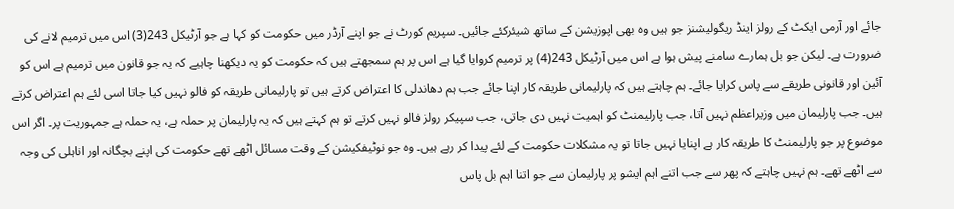جائے اور آرمی ایکٹ کے رولز اینڈ ریگولیشنز جو ہیں وہ بھی اپوزیشن کے ساتھ شیئرکئے جائیں۔ سپریم کورٹ نے جو اپنے آرڈر میں حکومت کو کہا ہے جو آرٹیکل 243(3) اس میں ترمیم لانے کی ضرورت ہے۔ لیکن جو بل ہمارے سامنے پیش ہوا ہے اس میں آرٹیکل 243(4) پر ترمیم کروایا گیا ہے اس پر ہم سمجھتے ہیں کہ حکومت کو یہ دیکھنا چاہیے کہ یہ جو قانون میں ترمیم ہے اس کو آئین اور قانونی طریقے سے پاس کرایا جائے۔ ہم چاہتے ہیں کہ پارلیمانی طریقہ کار اپنا جائے جب ہم دھاندلی کا اعتراض کرتے ہیں تو پارلیمانی طریقہ کو فالو نہیں کیا جاتا اسی لئے ہم اعتراض کرتے ہیں۔ جب پارلیمان میں وزیراعظم نہیں آتا، جب پارلیمنٹ کو اہمیت نہیں دی جاتی، جب سپیکر رولز فالو نہیں کرتے تو ہم کہتے ہیں کہ یہ پارلیمان پر حملہ ہے، یہ حملہ ہے جمہوریت پر۔ اگر اس موضوع پر جو پارلیمنٹ کا طریقہ کار ہے اپنایا نہیں جاتا تو یہ مشکلات حکومت کے لئے پیدا کر رہے ہیں۔ وہ جو نوٹیفکیشن کے وقت مسائل اٹھے تھے حکومت کی اپنے بچگانہ اور اناہلی کی وجہ سے اٹھے تھے۔ ہم نہیں چاہتے کہ پھر سے جب اتنے اہم ایشو پر پارلیمان سے جو اتنا اہم بل پاس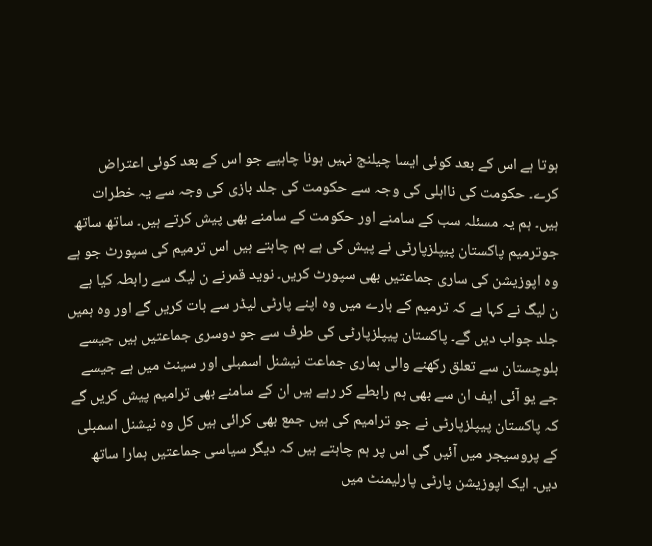ہوتا ہے اس کے بعد کوئی ایسا چیلنج نہیں ہونا چاہیے جو اس کے بعد کوئی اعتراض کرے۔ حکومت کی نااہلی کی وجہ سے حکومت کی جلد بازی کی وجہ سے یہ خطرات ہیں۔ ہم یہ مسئلہ سب کے سامنے اور حکومت کے سامنے بھی پیش کرتے ہیں۔ ساتھ ساتھ جوترمیم پاکستان پیپلزپارٹی نے پیش کی ہے ہم چاہتے ہیں اس ترمیم کی سپورٹ جو ہے وہ اپوزیشن کی ساری جماعتیں بھی سپورٹ کریں۔ نوید قمرنے ن لیگ سے رابطہ کیا ہے ن لیگ نے کہا ہے کہ ترمیم کے بارے میں وہ اپنے پارٹی لیڈر سے بات کریں گے اور وہ ہمیں جلد جواب دیں گے۔ پاکستان پیپلزپارٹی کی طرف سے جو دوسری جماعتیں ہیں جیسے بلوچستان سے تعلق رکھنے والی ہماری جماعت نیشنل اسمبلی اور سینٹ میں ہے جیسے جے یو آئی ایف ان سے بھی ہم رابطے کر رہے ہیں ان کے سامنے بھی ترامیم پیش کریں گے کہ پاکستان پیپلزپارٹی نے جو ترامیم کی ہیں جمع بھی کرائی ہیں کل وہ نیشنل اسمبلی کے پروسیجر میں آئیں گی اس پر ہم چاہتے ہیں کہ دیگر سیاسی جماعتیں ہمارا ساتھ دیں۔ ایک اپوزیشن پارٹی پارلیمنٹ میں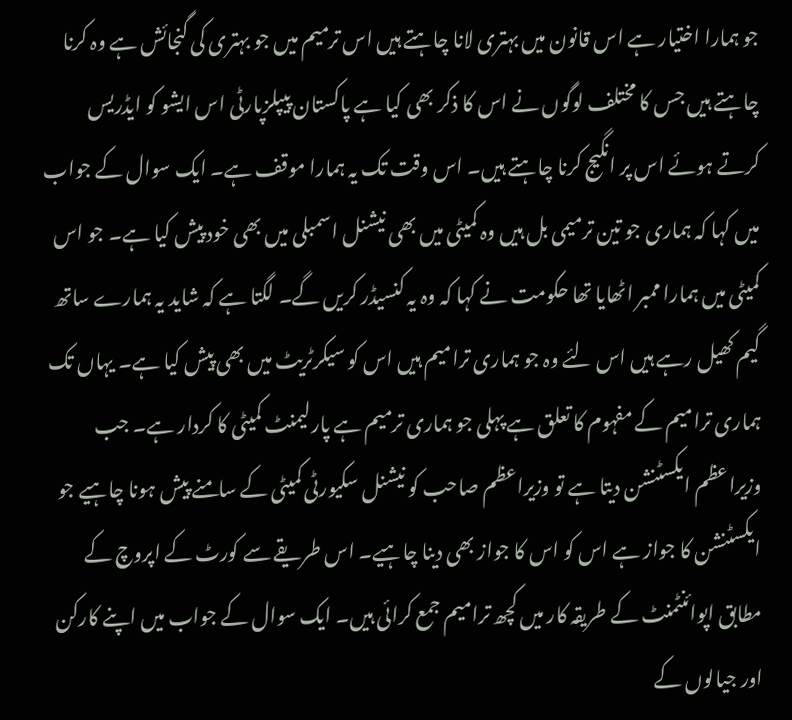جو ہمارا اختیار ہے اس قانون میں بہتری لانا چاہتے ہیں اس ترمیم میں جو بہتری کی گنجائش ہے وہ کرنا چاہتے ہیں جس کا مختلف لوگوں نے اس کا ذکر بھی کیا ہے پاکستان پیپلزپارٹی اس ایشو کو ایڈریس کرتے ہوئے اس پر انگیج کرنا چاہتے ہیں۔ اس وقت تک یہ ہمارا موقف ہے۔ ایک سوال کے جواب میں کہا کہ ہماری جو تین ترمیمی بل ہیں وہ کمیٹی میں بھی نیشنل اسمبلی میں بھی خود پیش کیا ہے۔ جو اس کمیٹی میں ہمارا ممبر اٹھایا تھا حکومت نے کہا کہ وہ یہ کنسیڈر کریں گے۔ لگتا ہے کہ شاید یہ ہمارے ساتھ گیم کھیل رہے ہیں اس لئے وہ جو ہماری ترامیم ہیں اس کو سیکرٹریٹ میں بھی پیش کیا ہے۔ یہاں تک ہماری ترامیم کے مفہوم کا تعلق ہے پہلی جو ہماری ترمیم ہے پارلیمنٹ کمیٹی کا کردار ہے۔ جب وزیراعظم ایکسٹنشن دیتا ہے تو وزیراعظم صاحب کو نیشنل سکیورٹی کمیٹی کے سامنے پیش ہونا چاہیے جو ایکسٹنشن کا جواز ہے اس کو اس کا جواز بھی دینا چاہیے۔ اس طریقے سے کورٹ کے اپروچ کے مطابق اپوائنٹمنٹ کے طریقہ کار میں کچھ ترامیم جمع کرائی ہیں۔ ایک سوال کے جواب میں اپنے کارکن اور جیالوں کے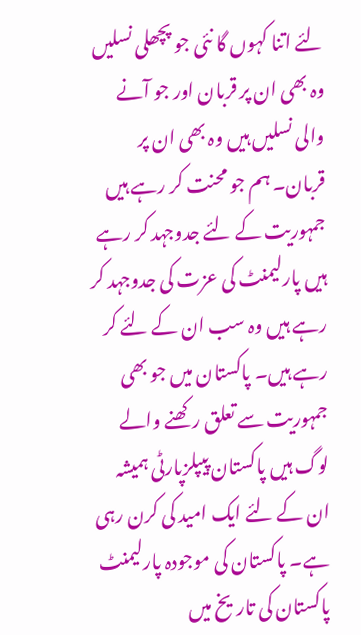لئے اتنا کہوں گا نئی جو پچھلی نسلیں وہ بھی ان پر قربان اور جو آنے والی نسلیں ہیں وہ بھی ان پر قربان۔ ہم جو محنت کر رہے ہیں جمہوریت کے لئے جدوجہد کر رہے ہیں پارلیمنٹ کی عزت کی جدوجہد کر رہے ہیں وہ سب ان کے لئے کر رہے ہیں۔ پاکستان میں جو بھی جمہوریت سے تعلق رکھنے والے لوگ ہیں پاکستان پیپلزپارٹی ہمیشہ ان کے لئے ایک امید کی کرن رہی ہے۔ پاکستان کی موجودہ پارلیمنٹ پاکستان کی تاریخ میں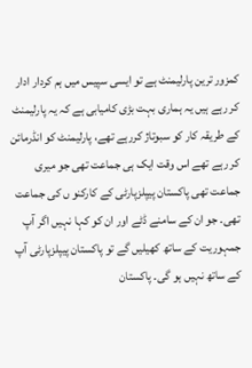کمزور ترین پارلیمنٹ ہے تو ایسی سپیس میں ہم کردار ادار کر رہے ہیں یہ ہماری بہت بڑی کامیابی ہے کہ یہ پارلیمنٹ کے طریقہ کار کو سبوتاژ کررہے تھے، پارلیمنٹ کو انڈرمائن کر رہے تھے اس وقت ایک ہی جماعت تھی جو میری جماعت تھی پاکستان پیپلزپارٹی کے کارکنو ں کی جماعت تھی۔ جو ان کے سامنے ڈٹے اور ان کو کہا نہیں اگر آپ جمہوریت کے ساتھ کھیلیں گے تو پاکستان پیپلزپارٹی آپ کے ساتھ نہیں ہو گی۔ پاکستان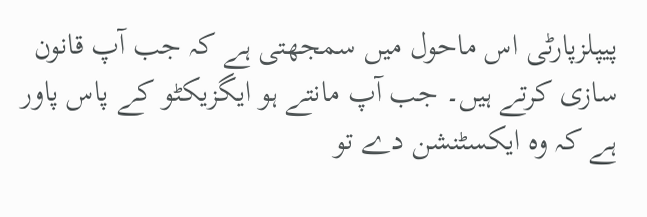پیپلزپارٹی اس ماحول میں سمجھتی ہے کہ جب آپ قانون سازی کرتے ہیں۔ جب آپ مانتے ہو ایگزیکٹو کے پاس پاور ہے کہ وہ ایکسٹنشن دے تو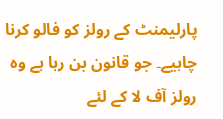پارلیمنٹ کے رولز کو فالو کرنا چاہیے۔ جو قانون بن رہا ہے وہ رولز آف لا کے لئے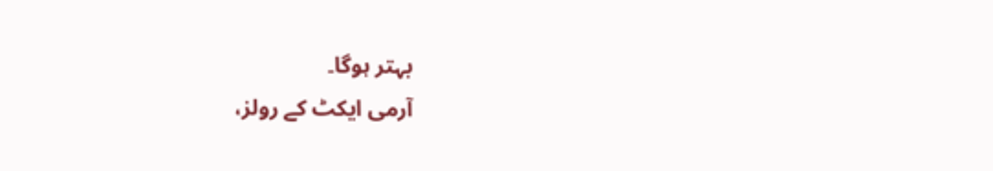بہتر ہوگا۔
آرمی ایکٹ کے رولز،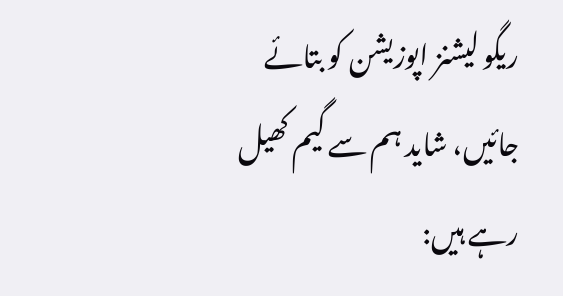ریگو لیشنز اپوزیشن کو بتائے جائیں، شاید ہم سے گیم کھیل رہے ہیں: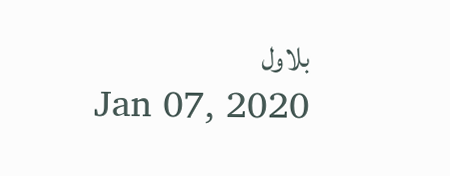بلاول
Jan 07, 2020